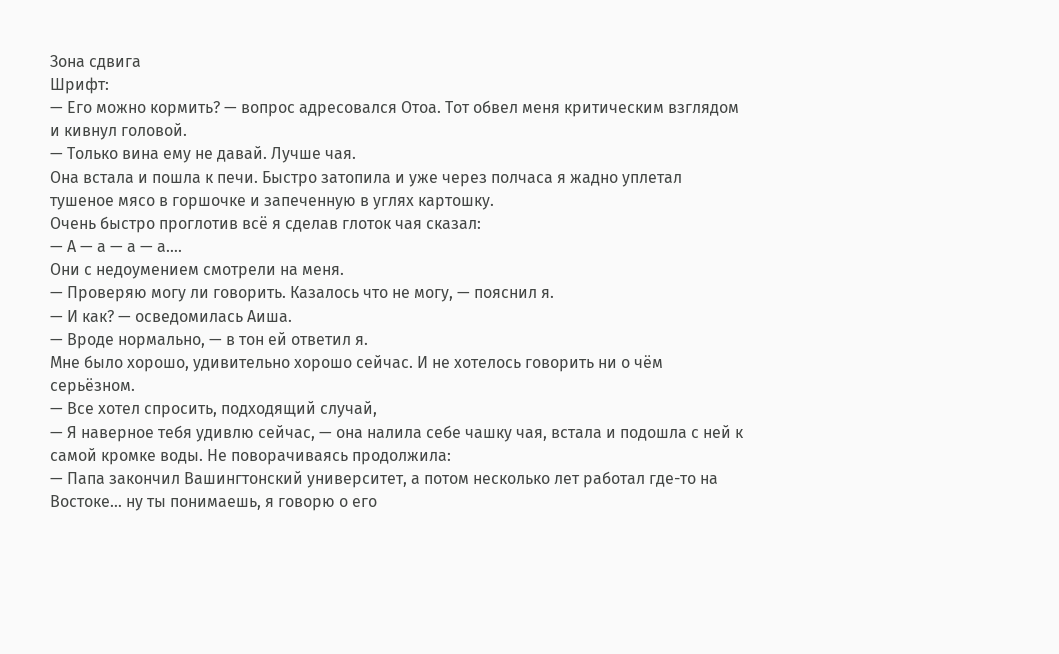Зона сдвига
Шрифт:
— Его можно кормить? — вопрос адресовался Отоа. Тот обвел меня критическим взглядом и кивнул головой.
— Только вина ему не давай. Лучше чая.
Она встала и пошла к печи. Быстро затопила и уже через полчаса я жадно уплетал тушеное мясо в горшочке и запеченную в углях картошку.
Очень быстро проглотив всё я сделав глоток чая сказал:
— А — а — а — а….
Они с недоумением смотрели на меня.
— Проверяю могу ли говорить. Казалось что не могу, — пояснил я.
— И как? — осведомилась Аиша.
— Вроде нормально, — в тон ей ответил я.
Мне было хорошо, удивительно хорошо сейчас. И не хотелось говорить ни о чём серьёзном.
— Все хотел спросить, подходящий случай,
— Я наверное тебя удивлю сейчас, — она налила себе чашку чая, встала и подошла с ней к самой кромке воды. Не поворачиваясь продолжила:
— Папа закончил Вашингтонский университет, а потом несколько лет работал где-то на Востоке… ну ты понимаешь, я говорю о его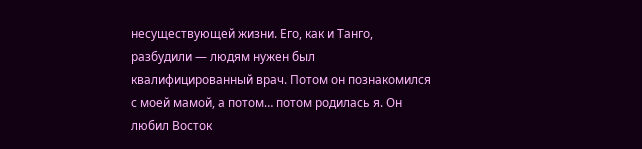несуществующей жизни. Его, как и Танго, разбудили — людям нужен был квалифицированный врач. Потом он познакомился с моей мамой, а потом… потом родилась я. Он любил Восток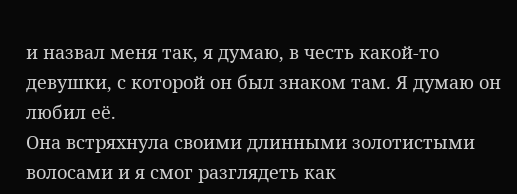и назвал меня так, я думаю, в честь какой-то девушки, с которой он был знаком там. Я думаю он любил её.
Она встряхнула своими длинными золотистыми волосами и я смог разглядеть как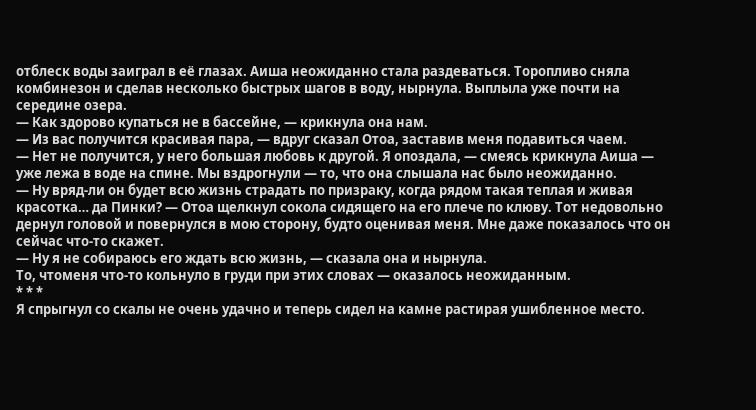отблеск воды заиграл в её глазах. Аиша неожиданно стала раздеваться. Торопливо сняла комбинезон и сделав несколько быстрых шагов в воду, нырнула. Выплыла уже почти на середине озера.
— Как здорово купаться не в бассейне, — крикнула она нам.
— Из вас получится красивая пара, — вдруг сказал Отоа, заставив меня подавиться чаем.
— Нет не получится, у него большая любовь к другой. Я опоздала, — смеясь крикнула Аиша — уже лежа в воде на спине. Мы вздрогнули — то, что она слышала нас было неожиданно.
— Ну вряд-ли он будет всю жизнь страдать по призраку, когда рядом такая теплая и живая красотка… да Пинки? — Отоа щелкнул сокола сидящего на его плече по клюву. Тот недовольно дернул головой и повернулся в мою сторону, будто оценивая меня. Мне даже показалось что он сейчас что-то скажет.
— Ну я не собираюсь его ждать всю жизнь, — сказала она и нырнула.
То, чтоменя что-то кольнуло в груди при этих словах — оказалось неожиданным.
* * *
Я спрыгнул со скалы не очень удачно и теперь сидел на камне растирая ушибленное место.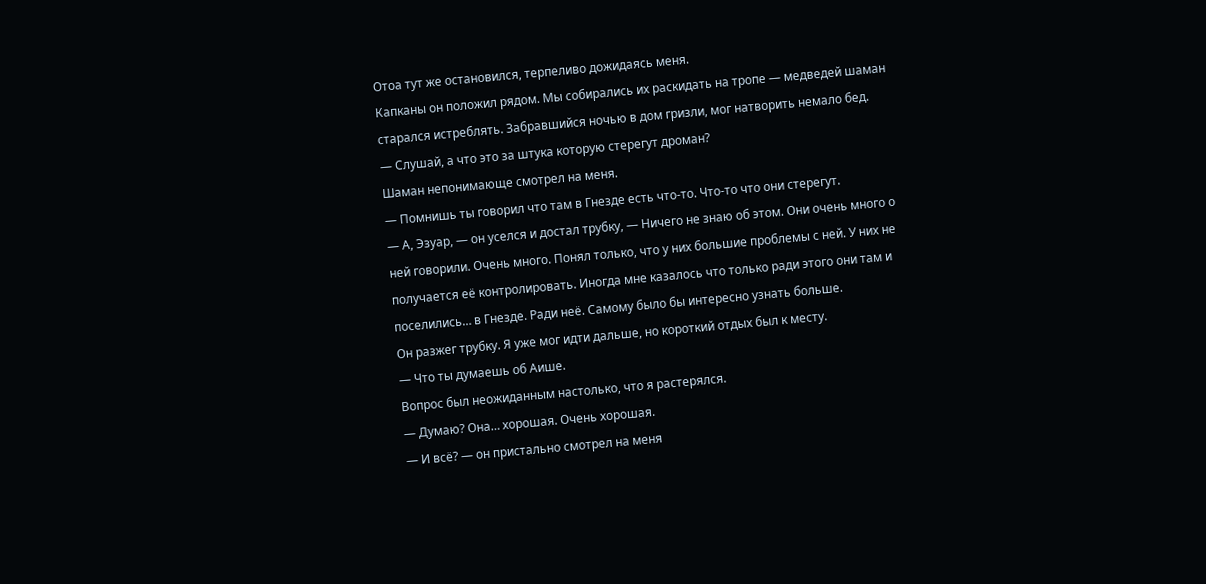Отоа тут же остановился, терпеливо дожидаясь меня.
Капканы он положил рядом. Мы собирались их раскидать на тропе — медведей шаман старался истреблять. Забравшийся ночью в дом гризли, мог натворить немало бед.
— Слушай, а что это за штука которую стерегут дроман?
Шаман непонимающе смотрел на меня.
— Помнишь ты говорил что там в Гнезде есть что-то. Что-то что они стерегут.
— А, Эзуар, — он уселся и достал трубку, — Ничего не знаю об этом. Они очень много о ней говорили. Очень много. Понял только, что у них большие проблемы с ней. У них не получается её контролировать. Иногда мне казалось что только ради этого они там и поселились… в Гнезде. Ради неё. Самому было бы интересно узнать больше.
Он разжег трубку. Я уже мог идти дальше, но короткий отдых был к месту.
— Что ты думаешь об Аише.
Вопрос был неожиданным настолько, что я растерялся.
— Думаю? Она… хорошая. Очень хорошая.
— И всё? — он пристально смотрел на меня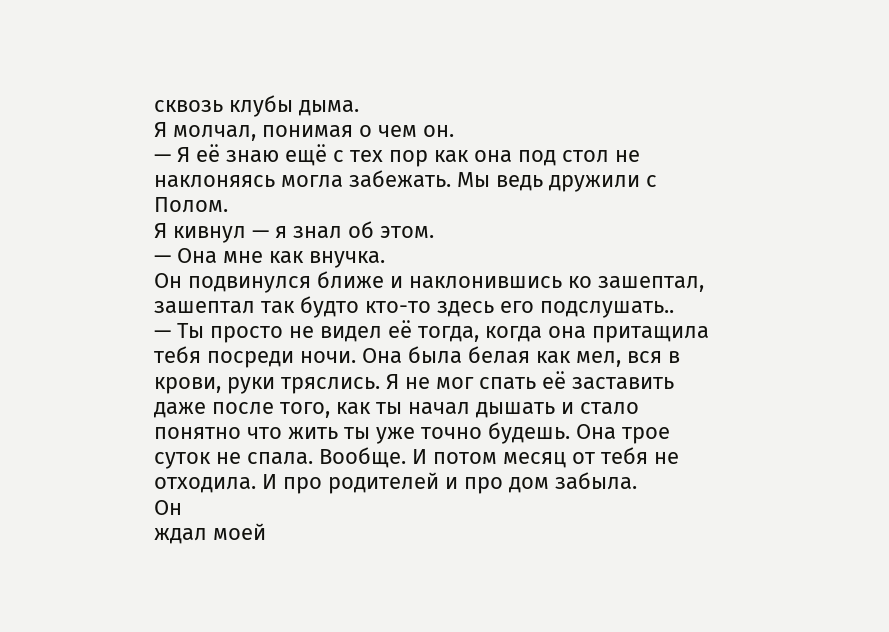сквозь клубы дыма.
Я молчал, понимая о чем он.
— Я её знаю ещё с тех пор как она под стол не наклоняясь могла забежать. Мы ведь дружили с Полом.
Я кивнул — я знал об этом.
— Она мне как внучка.
Он подвинулся ближе и наклонившись ко зашептал, зашептал так будто кто-то здесь его подслушать..
— Ты просто не видел её тогда, когда она притащила тебя посреди ночи. Она была белая как мел, вся в крови, руки тряслись. Я не мог спать её заставить даже после того, как ты начал дышать и стало понятно что жить ты уже точно будешь. Она трое суток не спала. Вообще. И потом месяц от тебя не отходила. И про родителей и про дом забыла.
Он
ждал моей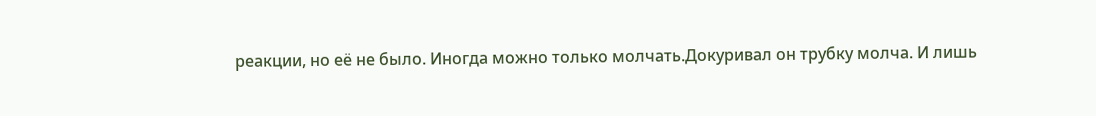реакции, но её не было. Иногда можно только молчать.Докуривал он трубку молча. И лишь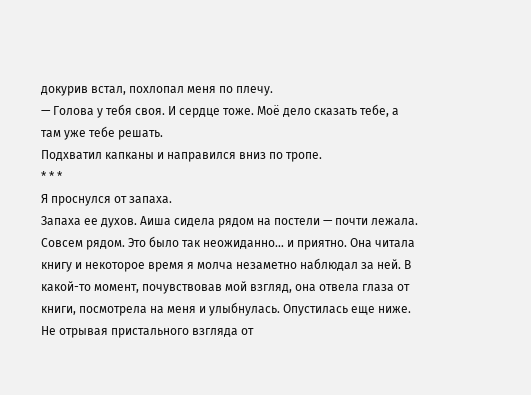докурив встал, похлопал меня по плечу.
— Голова у тебя своя. И сердце тоже. Моё дело сказать тебе, а там уже тебе решать.
Подхватил капканы и направился вниз по тропе.
* * *
Я проснулся от запаха.
Запаха ее духов. Аиша сидела рядом на постели — почти лежала. Совсем рядом. Это было так неожиданно… и приятно. Она читала книгу и некоторое время я молча незаметно наблюдал за ней. В какой-то момент, почувствовав мой взгляд, она отвела глаза от книги, посмотрела на меня и улыбнулась. Опустилась еще ниже. Не отрывая пристального взгляда от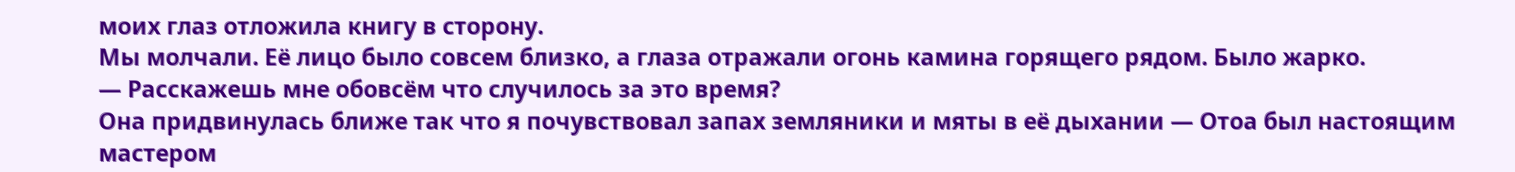моих глаз отложила книгу в сторону.
Мы молчали. Её лицо было совсем близко, а глаза отражали огонь камина горящего рядом. Было жарко.
— Расскажешь мне обовсём что случилось за это время?
Она придвинулась ближе так что я почувствовал запах земляники и мяты в её дыхании — Отоа был настоящим мастером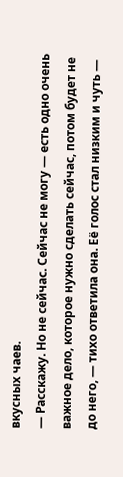вкусных чаев.
— Расскажу. Но не сейчас. Сейчас не могу — есть одно очень важное дело, которое нужно сделать сейчас, потом будет не до него, — тихо ответила она. Её голос стал низким и чуть —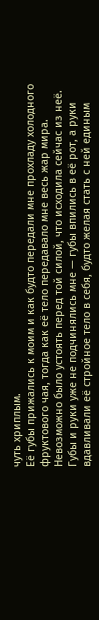чуть хриплым.
Её губы прижались к моим и как будто передали мне прохладу холодного фруктового чая, тогда как её тело передавало мне весь жар мира. Невозможно было устоять перед той силой, что исходила сейчас из неё. Губы и руки уже не подчинялись мне — губы впились в её рот, а руки вдавливали её стройное тело в себя, будто желая стать с ней единым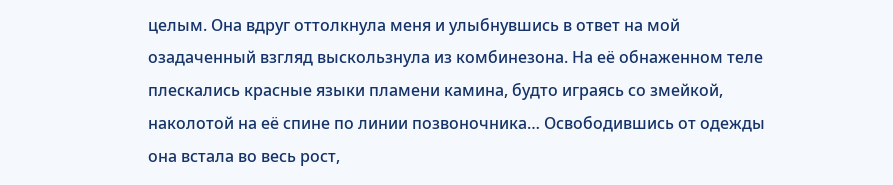целым. Она вдруг оттолкнула меня и улыбнувшись в ответ на мой озадаченный взгляд выскользнула из комбинезона. На её обнаженном теле плескались красные языки пламени камина, будто играясь со змейкой, наколотой на её спине по линии позвоночника… Освободившись от одежды она встала во весь рост,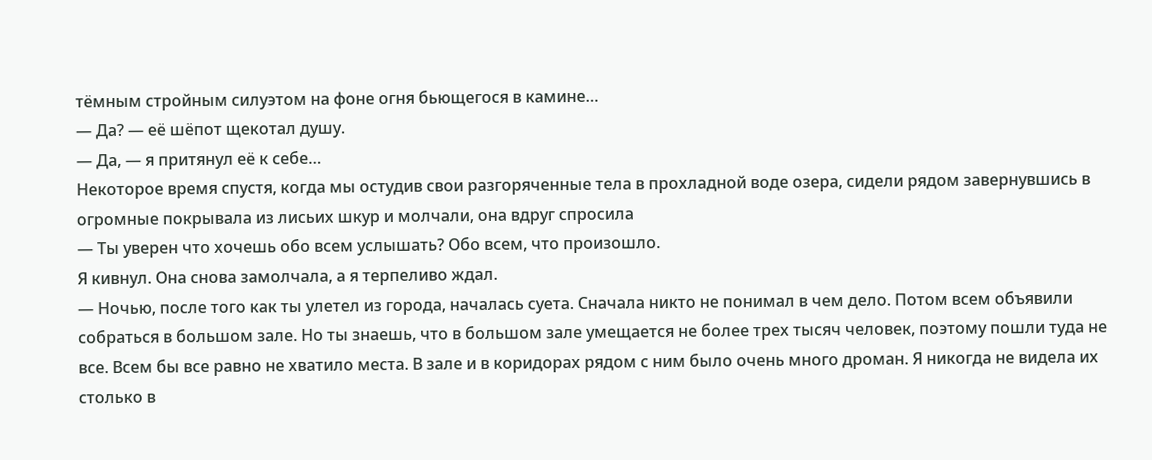тёмным стройным силуэтом на фоне огня бьющегося в камине…
— Да? — её шёпот щекотал душу.
— Да, — я притянул её к себе…
Некоторое время спустя, когда мы остудив свои разгоряченные тела в прохладной воде озера, сидели рядом завернувшись в огромные покрывала из лисьих шкур и молчали, она вдруг спросила
— Ты уверен что хочешь обо всем услышать? Обо всем, что произошло.
Я кивнул. Она снова замолчала, а я терпеливо ждал.
— Ночью, после того как ты улетел из города, началась суета. Сначала никто не понимал в чем дело. Потом всем объявили собраться в большом зале. Но ты знаешь, что в большом зале умещается не более трех тысяч человек, поэтому пошли туда не все. Всем бы все равно не хватило места. В зале и в коридорах рядом с ним было очень много дроман. Я никогда не видела их столько в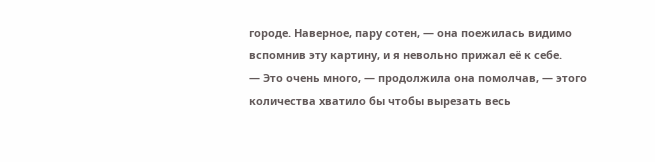городе. Наверное, пару сотен, — она поежилась видимо вспомнив эту картину, и я невольно прижал её к себе.
— Это очень много, — продолжила она помолчав, — этого количества хватило бы чтобы вырезать весь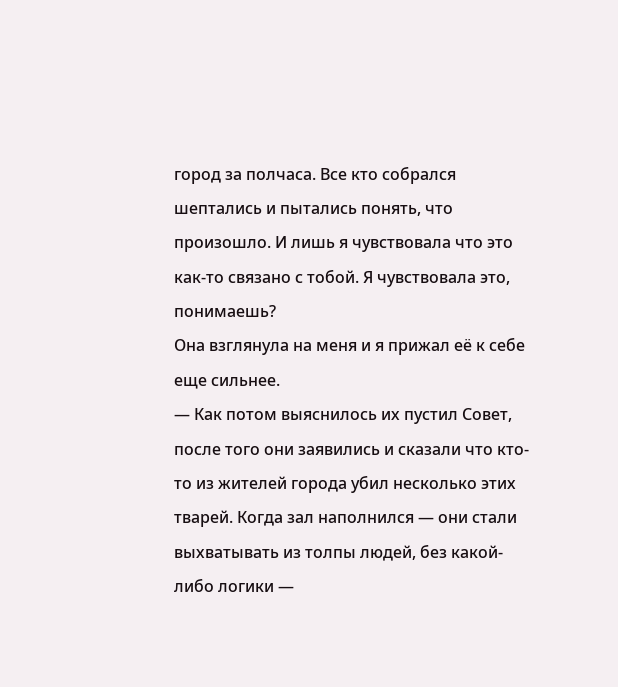город за полчаса. Все кто собрался шептались и пытались понять, что произошло. И лишь я чувствовала что это как-то связано с тобой. Я чувствовала это, понимаешь?
Она взглянула на меня и я прижал её к себе еще сильнее.
— Как потом выяснилось их пустил Совет, после того они заявились и сказали что кто-то из жителей города убил несколько этих тварей. Когда зал наполнился — они стали выхватывать из толпы людей, без какой-либо логики —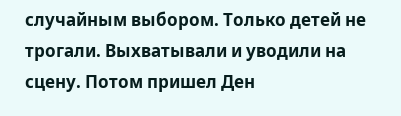случайным выбором. Только детей не трогали. Выхватывали и уводили на сцену. Потом пришел Ден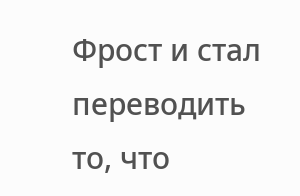Фрост и стал переводить то, что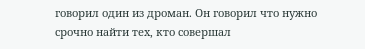говорил один из дроман. Он говорил что нужно срочно найти тех, кто совершал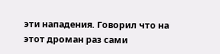эти нападения. Говорил что на этот дроман раз сами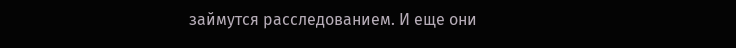займутся расследованием. И еще они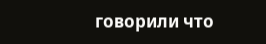говорили что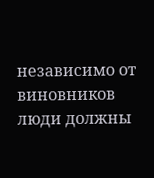независимо от виновников люди должны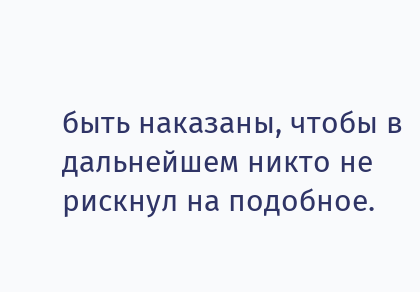быть наказаны, чтобы в дальнейшем никто не рискнул на подобное.